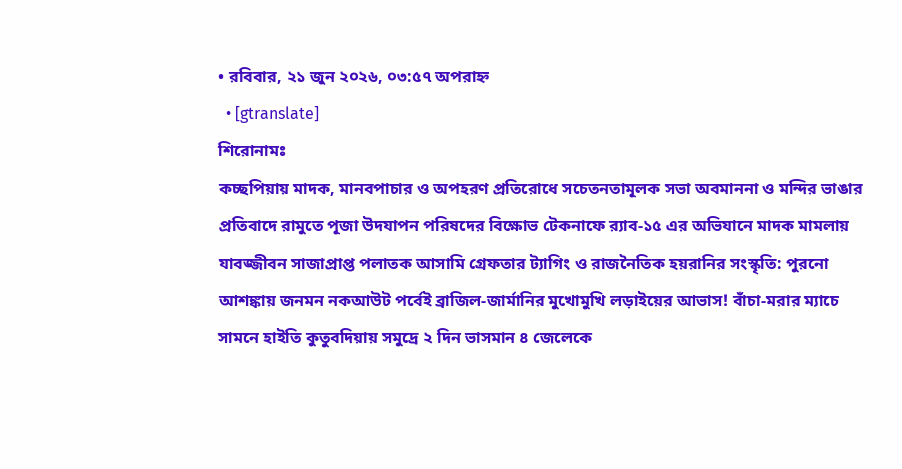• রবিবার, ২১ জুন ২০২৬, ০৩:৫৭ অপরাহ্ন
  • [gtranslate]
শিরোনামঃ
কচ্ছপিয়ায় মাদক, মানবপাচার ও অপহরণ প্রতিরোধে সচেতনতামূলক সভা অবমাননা ও মন্দির ভাঙার প্রতিবাদে রামুতে পূজা উদযাপন পরিষদের বিক্ষোভ টেকনাফে র‌্যাব-১৫ এর অভিযানে মাদক মামলায় যাবজ্জীবন সাজাপ্রাপ্ত পলাতক আসামি গ্রেফতার ট্যাগিং ও রাজনৈতিক হয়রানির সংস্কৃতি: পুরনো আশঙ্কায় জনমন নকআউট পর্বেই ব্রাজিল-জার্মানির মুখোমুখি লড়াইয়ের আভাস! বাঁচা-মরার ম্যাচে সামনে হাইতি কুতুবদিয়ায় সমুদ্রে ২ দিন ভাসমান ৪ জেলেকে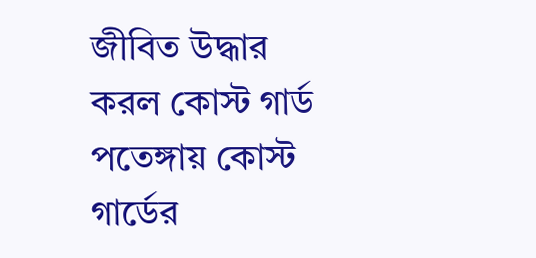জীবিত উদ্ধার করল কোস্ট গার্ড পতেঙ্গায় কোস্ট গার্ডের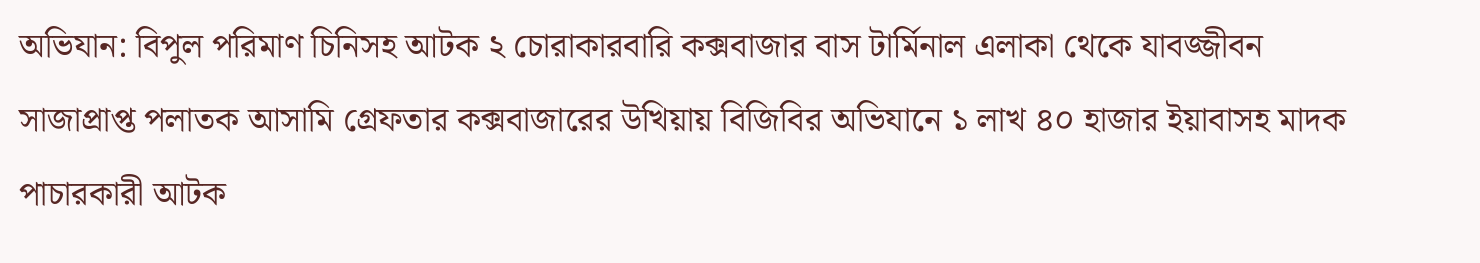অভিযান: বিপুল পরিমাণ চিনিসহ আটক ২ চোরাকারবারি কক্সবাজার বাস টার্মিনাল এলাকা থেকে যাবজ্জীবন সাজাপ্রাপ্ত পলাতক আসামি গ্রেফতার কক্সবাজারের উখিয়ায় বিজিবির অভিযানে ১ লাখ ৪০ হাজার ইয়াবাসহ মাদক পাচারকারী আটক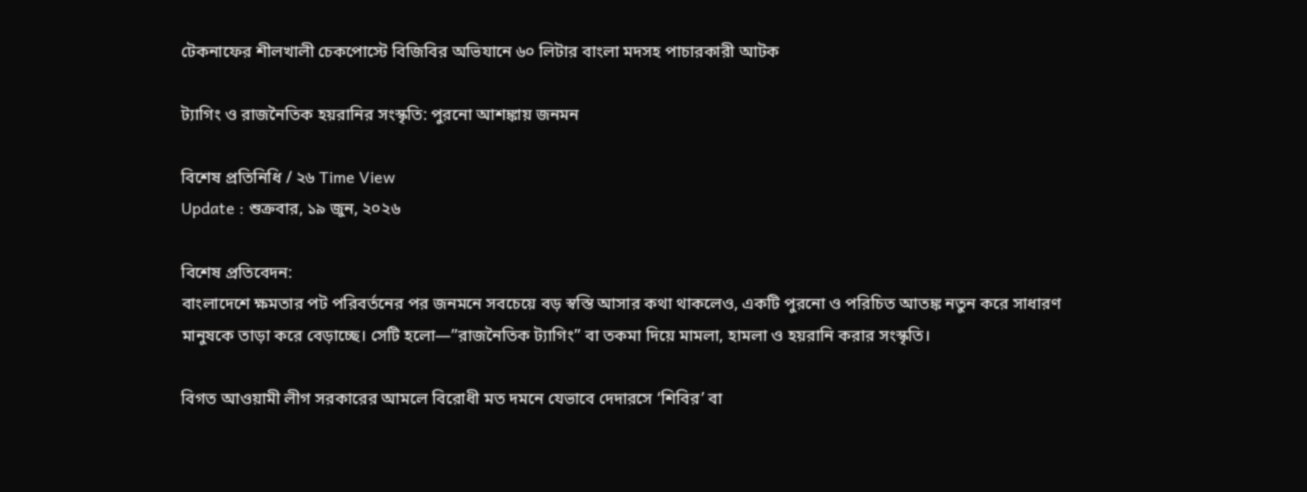টেকনাফের শীলখালী চেকপোস্টে বিজিবির অভিযানে ৬০ লিটার বাংলা মদসহ পাচারকারী আটক

ট্যাগিং ও রাজনৈতিক হয়রানির সংস্কৃতি: পুরনো আশঙ্কায় জনমন

বিশেষ প্রতিনিধি / ২৬ Time View
Update : শুক্রবার, ১৯ জুন, ২০২৬

বিশেষ প্রতিবেদন:
বাংলাদেশে ক্ষমতার পট পরিবর্তনের পর জনমনে সবচেয়ে বড় স্বস্তি আসার কথা থাকলেও, একটি পুরনো ও পরিচিত আতঙ্ক নতুন করে সাধারণ মানুষকে তাড়া করে বেড়াচ্ছে। সেটি হলো—”রাজনৈতিক ট্যাগিং” বা তকমা দিয়ে মামলা, হামলা ও হয়রানি করার সংস্কৃতি।

বিগত আওয়ামী লীগ সরকারের আমলে বিরোধী মত দমনে যেভাবে দেদারসে ‘শিবির’ বা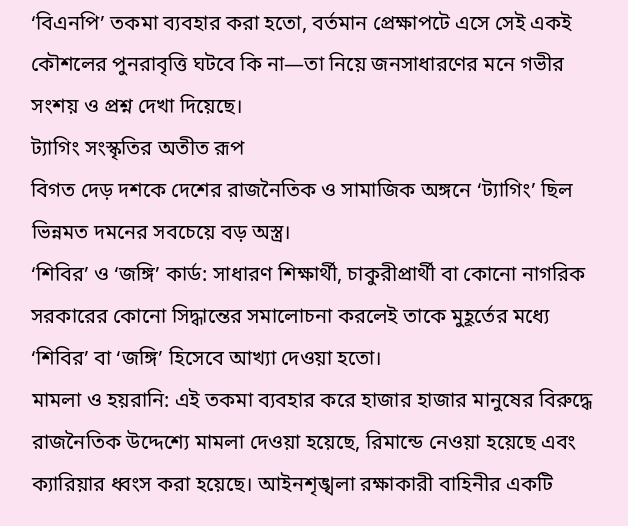‘বিএনপি’ তকমা ব্যবহার করা হতো, বর্তমান প্রেক্ষাপটে এসে সেই একই কৌশলের পুনরাবৃত্তি ঘটবে কি না—তা নিয়ে জনসাধারণের মনে গভীর সংশয় ও প্রশ্ন দেখা দিয়েছে।
ট্যাগিং সংস্কৃতির অতীত রূপ
বিগত দেড় দশকে দেশের রাজনৈতিক ও সামাজিক অঙ্গনে ‘ট্যাগিং’ ছিল ভিন্নমত দমনের সবচেয়ে বড় অস্ত্র।
‘শিবির’ ও ‘জঙ্গি’ কার্ড: সাধারণ শিক্ষার্থী, চাকুরীপ্রার্থী বা কোনো নাগরিক সরকারের কোনো সিদ্ধান্তের সমালোচনা করলেই তাকে মুহূর্তের মধ্যে ‘শিবির’ বা ‘জঙ্গি’ হিসেবে আখ্যা দেওয়া হতো।
মামলা ও হয়রানি: এই তকমা ব্যবহার করে হাজার হাজার মানুষের বিরুদ্ধে রাজনৈতিক উদ্দেশ্যে মামলা দেওয়া হয়েছে, রিমান্ডে নেওয়া হয়েছে এবং ক্যারিয়ার ধ্বংস করা হয়েছে। আইনশৃঙ্খলা রক্ষাকারী বাহিনীর একটি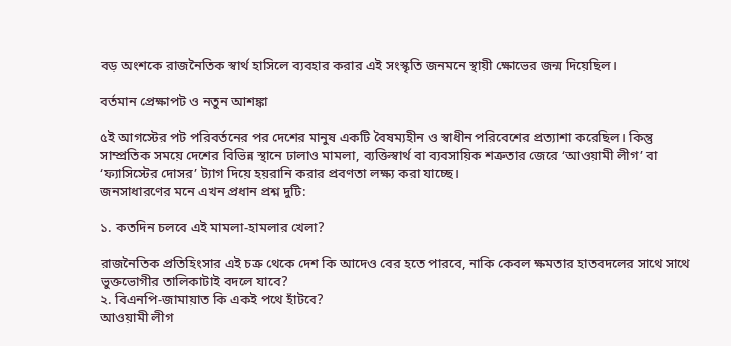বড় অংশকে রাজনৈতিক স্বার্থ হাসিলে ব্যবহার করার এই সংস্কৃতি জনমনে স্থায়ী ক্ষোভের জন্ম দিয়েছিল।

বর্তমান প্রেক্ষাপট ও নতুন আশঙ্কা

৫ই আগস্টের পট পরিবর্তনের পর দেশের মানুষ একটি বৈষম্যহীন ও স্বাধীন পরিবেশের প্রত্যাশা করেছিল। কিন্তু সাম্প্রতিক সময়ে দেশের বিভিন্ন স্থানে ঢালাও মামলা, ব্যক্তিস্বার্থ বা ব্যবসায়িক শত্রুতার জেরে ‘আওয়ামী লীগ’ বা ‘ফ্যাসিস্টের দোসর’ ট্যাগ দিয়ে হয়রানি করার প্রবণতা লক্ষ্য করা যাচ্ছে।
জনসাধারণের মনে এখন প্রধান প্রশ্ন দুটি:

১. কতদিন চলবে এই মামলা-হামলার খেলা?

রাজনৈতিক প্রতিহিংসার এই চক্র থেকে দেশ কি আদেও বের হতে পারবে, নাকি কেবল ক্ষমতার হাতবদলের সাথে সাথে ভুক্তভোগীর তালিকাটাই বদলে যাবে?
২. বিএনপি-জামায়াত কি একই পথে হাঁটবে?
আওয়ামী লীগ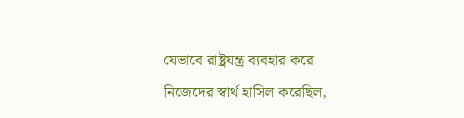যেভাবে রাষ্ট্রযন্ত্র ব্যবহার করে নিজেদের স্বার্থ হাসিল করেছিল,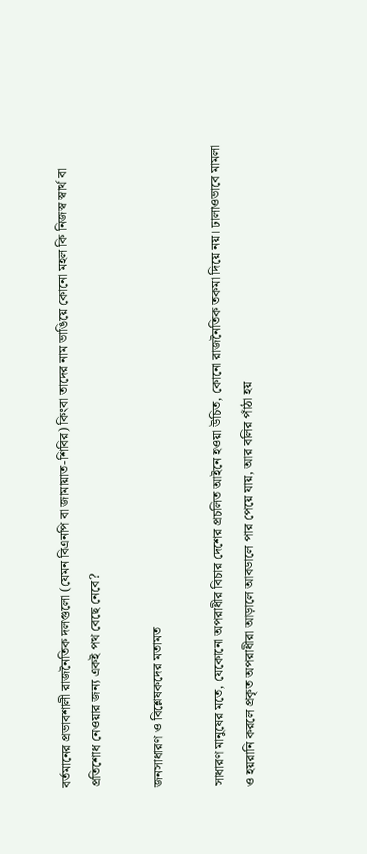বর্তমানের প্রভাবশালী রাজনৈতিক দলগুলো (যেমন বিএনপি বা জামায়াত-শিবির) কিংবা তাদের নাম ভাঙিয়ে কোনো মহল কি নিজস্ব স্বার্থ বা প্রতিশোধ নেওয়ার জন্য একই পথ বেছে নেবে?

জনসাধারণ ও বিশ্লেষকদের মতামত

সাধারণ মানুষের মতে, যেকোনো অপরাধীর বিচার দেশের প্রচলিত আইনে হওয়া উচিত, কোনো রাজনৈতিক তকমা দিয়ে নয়। ঢালাওভাবে মামলা ও হয়রানি করলে প্রকৃত অপরাধীরা আড়ালে আবডালে পার পেয়ে যায়, আর বলির পাঁঠা হয়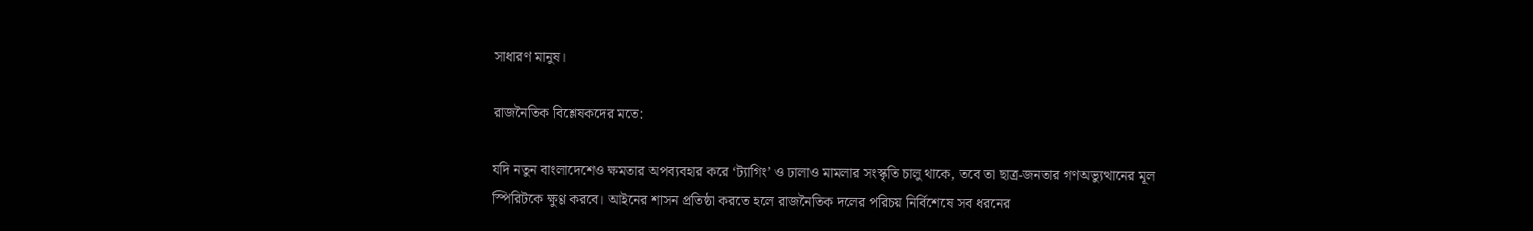সাধারণ মানুষ।

রাজনৈতিক বিশ্লেষকদের মতে:

যদি নতুন বাংলাদেশেও ক্ষমতার অপব্যবহার করে ‘ট্যাগিং’ ও ঢালাও মামলার সংস্কৃতি চালু থাকে, তবে তা ছাত্র-জনতার গণঅভ্যুত্থানের মূল স্পিরিটকে ক্ষুণ্ণ করবে। আইনের শাসন প্রতিষ্ঠা করতে হলে রাজনৈতিক দলের পরিচয় নির্বিশেষে সব ধরনের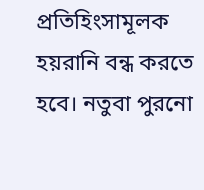প্রতিহিংসামূলক হয়রানি বন্ধ করতে হবে। নতুবা পুরনো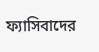ফ্যাসিবাদের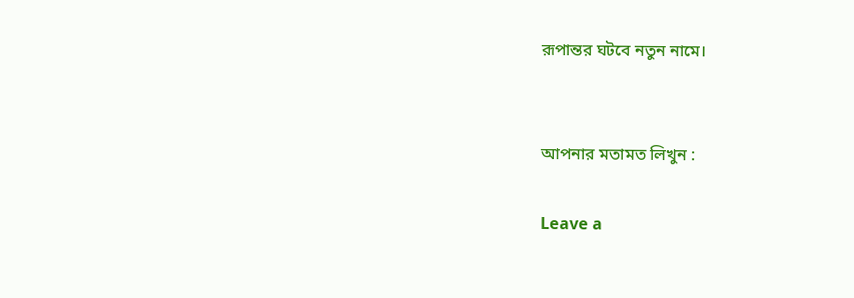রূপান্তর ঘটবে নতুন নামে।


আপনার মতামত লিখুন :

Leave a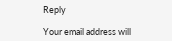Reply

Your email address will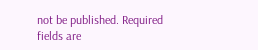not be published. Required fields are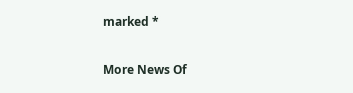marked *

More News Of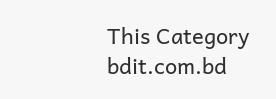This Category
bdit.com.bd